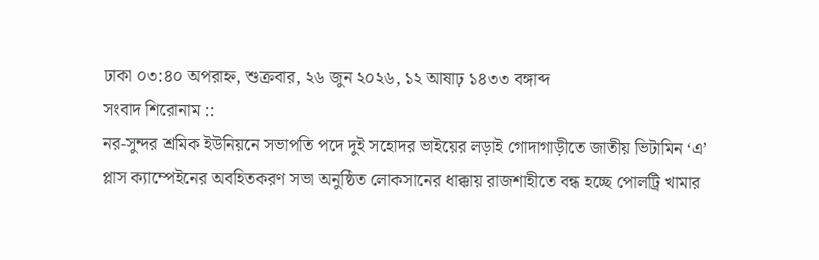ঢাকা ০৩:৪০ অপরাহ্ন, শুক্রবার, ২৬ জুন ২০২৬, ১২ আষাঢ় ১৪৩৩ বঙ্গাব্দ
সংবাদ শিরোনাম ::
নর-সুন্দর শ্রমিক ইউনিয়নে সভাপতি পদে দুই সহোদর ভাইয়ের লড়াই গোদাগাড়ীতে জাতীয় ভিটামিন ‘এ’ প্লাস ক্যাম্পেইনের অবহিতকরণ সভা অনুষ্ঠিত লোকসানের ধাক্কায় রাজশাহীতে বন্ধ হচ্ছে পোলট্রি খামার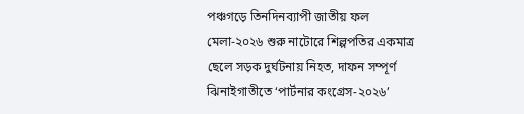পঞ্চগড়ে তিনদিনব্যাপী জাতীয় ফল মেলা-২০২৬ শুরু নাটোরে শিল্পপতির একমাত্র ছেলে সড়ক দুর্ঘটনায় নিহত, দাফন সম্পূর্ণ ঝিনাইগাতীতে ‘পার্টনার কংগ্রেস-২০২৬’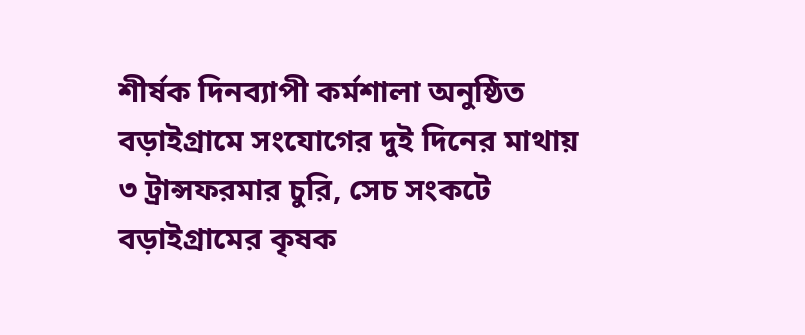শীর্ষক দিনব্যাপী কর্মশালা অনুষ্ঠিত বড়াইগ্রামে সংযোগের দুই দিনের মাথায় ৩ ট্রান্সফরমার চুরি, সেচ সংকটে বড়াইগ্রামের কৃষক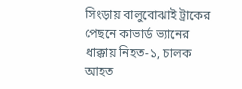সিংড়ায় বালুবোঝাই ট্রাকের পেছনে কাভার্ড ভ্যানের ধাক্কায় নিহত-১, চালক আহত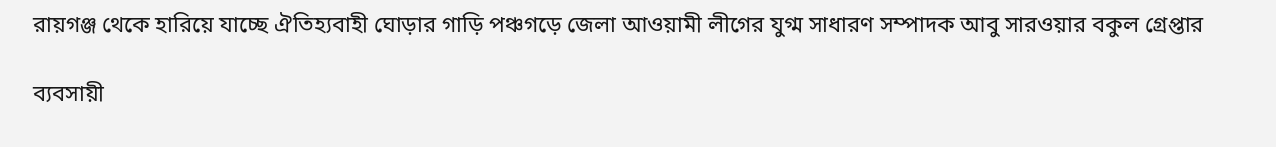রায়গঞ্জ থেকে হারিয়ে যাচ্ছে ঐতিহ্যবাহী ঘোড়ার গাড়ি পঞ্চগড়ে জেলা আওয়ামী লীগের যুগ্ম সাধারণ সম্পাদক আবু সারওয়ার বকুল গ্রেপ্তার

ব্যবসায়ী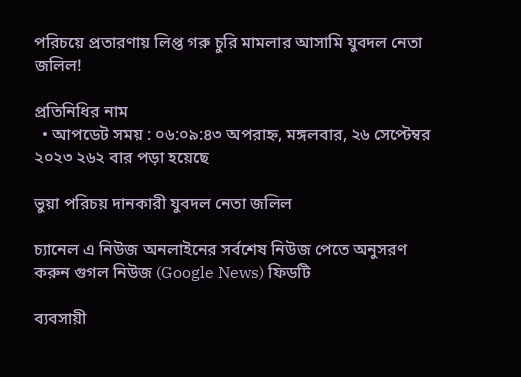পরিচয়ে প্রতারণায় লিপ্ত গরু চুরি মামলার আসামি যুবদল নেতা জলিল!

প্রতিনিধির নাম
  • আপডেট সময় : ০৬:০৯:৪৩ অপরাহ্ন, মঙ্গলবার, ২৬ সেপ্টেম্বর ২০২৩ ২৬২ বার পড়া হয়েছে

ভুয়া পরিচয় দানকারী যুবদল নেতা জলিল

চ্যানেল এ নিউজ অনলাইনের সর্বশেষ নিউজ পেতে অনুসরণ করুন গুগল নিউজ (Google News) ফিডটি

ব্যবসায়ী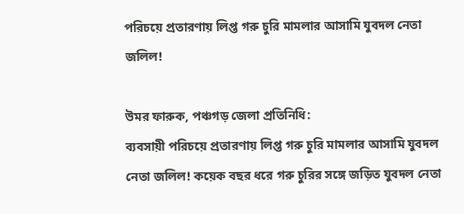পরিচয়ে প্রতারণায় লিপ্ত গরু চুরি মামলার আসামি যুবদল নেতা জলিল!

উমর ফারুক, পঞ্চগড় জেলা প্রতিনিধি:
ব্যবসায়ী পরিচয়ে প্রতারণায় লিপ্ত গরু চুরি মামলার আসামি যুবদল নেতা জলিল! কয়েক বছর ধরে গরু চুরির সঙ্গে জড়িত যুবদল নেতা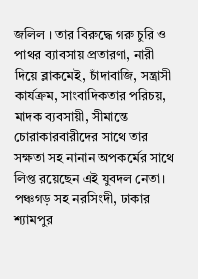জলিল । তার বিরুদ্ধে গরু চুরি ও পাথর ব্যাবসায় প্রতারণা, নারী দিয়ে ব্লাকমেই, চাঁদাবাজি, সন্ত্রাসী কার্যক্রম, সাংবাদিকতার পরিচয়, মাদক ব্যবসায়ী, সীমান্তে চোরাকারবারীদের সাথে তার সক্ষতা সহ নানান অপকর্মের সাথে লিপ্ত রয়েছেন এই যুবদল নেতা। পঞ্চগড় সহ নরসিংদী, ঢাকার শ্যামপুর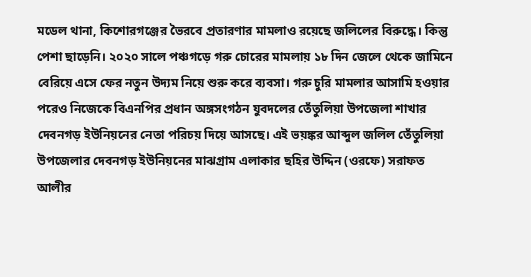মডেল থানা, কিশোরগঞ্জের ভৈরবে প্রতারণার মামলাও রয়েছে জলিলের বিরুদ্ধে। কিন্তু পেশা ছাড়েনি। ২০২০ সালে পঞ্চগড়ে গরু চোরের মামলায় ১৮ দিন জেলে থেকে জামিনে বেরিয়ে এসে ফের নতুন উদ্যম নিয়ে শুরু করে ব্যবসা। গরু চুরি মামলার আসামি হওয়ার পরেও নিজেকে বিএনপির প্রধান অঙ্গসংগঠন যুবদলের তেঁতুলিয়া উপজেলা শাখার দেবনগড় ইউনিয়নের নেতা পরিচয় দিয়ে আসছে। এই ভয়ঙ্কর আব্দুল জলিল তেঁতুলিয়া উপজেলার দেবনগড় ইউনিয়নের মাঝগ্রাম এলাকার ছহির উদ্দিন (ওরফে) সরাফত আলীর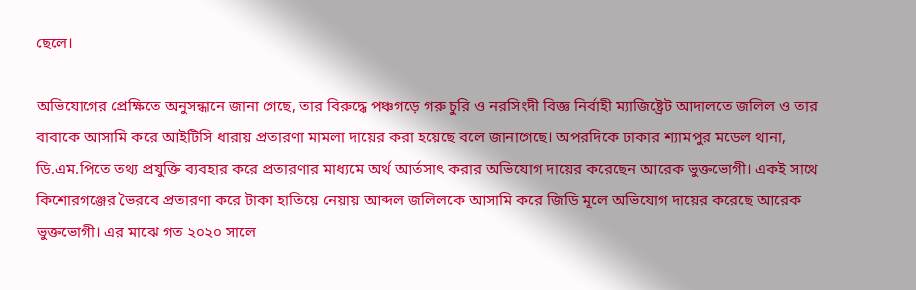ছেলে।

অভিযোগের প্রেক্ষিতে অনুসন্ধানে জানা গেছে, তার বিরুদ্ধে পঞ্চগড়ে গরু চুরি ও নরসিংদী বিজ্ঞ নির্বাহী ম্যাজিষ্ট্রেট আদালতে জলিল ও তার বাবাকে আসামি করে আইটিসি ধারায় প্রতারণা মামলা দায়ের করা হয়েছে বলে জানাগেছে। অপরদিকে ঢাকার শ্যামপুর মডেল থানা, ডি.এম.পিতে তথ্য প্রযুক্তি ব্যবহার করে প্রতারণার মাধ্যমে অর্থ আর্তসাৎ করার অভিযোগ দায়ের করেছেন আরেক ভুক্তভোগী। একই সাথে কিশোরগঞ্জের ভৈরবে প্রতারণা করে টাকা হাতিয়ে নেয়ায় আব্দল জলিলকে আসামি করে জিডি মূলে অভিযোগ দায়ের করেছে আরেক ভুক্তভোগী। এর মাঝে গত ২০২০ সালে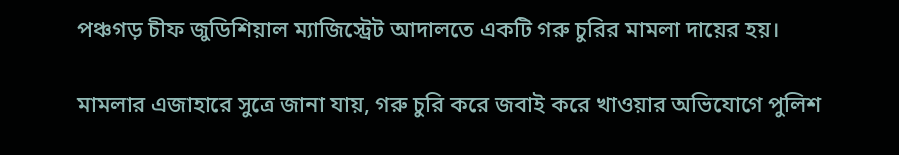পঞ্চগড় চীফ জুডিশিয়াল ম্যাজিস্ট্রেট আদালতে একটি গরু চুরির মামলা দায়ের হয়।

মামলার এজাহারে সুত্রে জানা যায়, গরু চুরি করে জবাই করে খাওয়ার অভিযোগে পুলিশ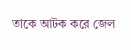তাকে আটক করে জেল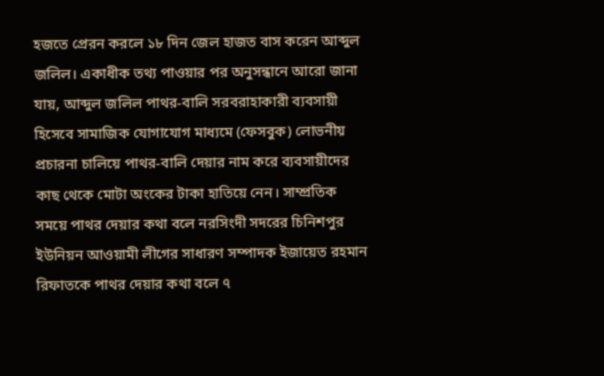হজতে প্রেরন করলে ১৮ দিন জেল হাজত বাস করেন আব্দুল জলিল। একাধীক তথ্য পাওয়ার পর অনুসন্ধানে আরো জানা যায়, আব্দুল জলিল পাথর-বালি সরবরাহাকারী ব্যবসায়ী হিসেবে সামাজিক যোগাযোগ মাধ্যমে (ফেসবুক) লোভনীয় প্রচারনা চালিয়ে পাথর-বালি দেয়ার নাম করে ব্যবসায়ীদের কাছ থেকে মোটা অংকের টাকা হাতিয়ে নেন। সাম্প্রতিক সময়ে পাথর দেয়ার কথা বলে নরসিংদী সদরের চিনিশপুর ইউনিয়ন আওয়ামী লীগের সাধারণ সম্পাদক ইজায়েত রহমান রিফাতকে পাথর দেয়ার কথা বলে ৭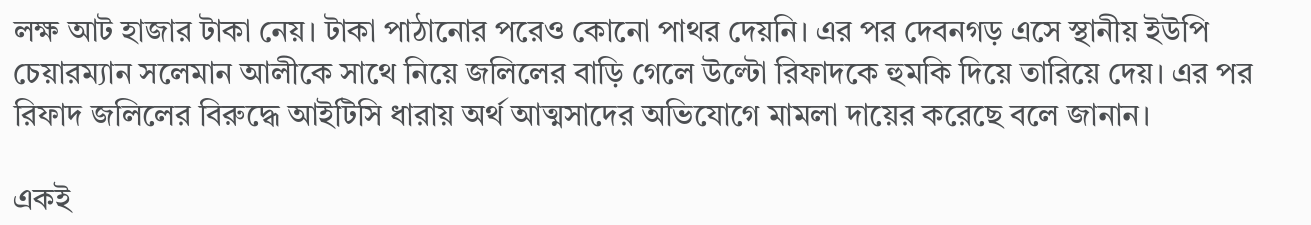লক্ষ আট হাজার টাকা নেয়। টাকা পাঠানোর পরেও কোনো পাথর দেয়নি। এর পর দেবনগড় এসে স্থানীয় ইউপি চেয়ারম্যান সলেমান আলীকে সাথে নিয়ে জলিলের বাড়ি গেলে উল্টো রিফাদকে হুমকি দিয়ে তারিয়ে দেয়। এর পর রিফাদ জলিলের বিরুদ্ধে আইটিসি ধারায় অর্থ আত্মসাদের অভিযোগে মামলা দায়ের করেছে বলে জানান।

একই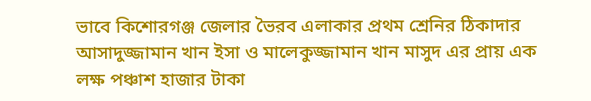ভাবে কিশোরগঞ্জ জেলার ভৈরব এলাকার প্রথম শ্রেনির ঠিকাদার আসাদুজ্জামান খান ইসা ও মালেকুজ্জামান খান মাসুদ এর প্রায় এক লক্ষ পঞ্চাশ হাজার টাকা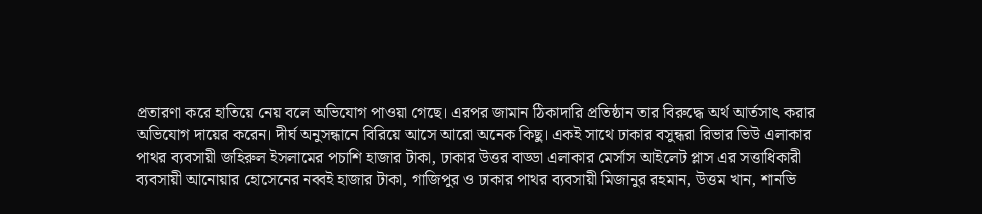প্রতারণা করে হাতিয়ে নেয় বলে অভিযোগ পাওয়া গেছে। এরপর জামান ঠিকাদারি প্রতিষ্ঠান তার বিরুদ্ধে অর্থ আর্তসাৎ করার অভিযোগ দায়ের করেন। দীর্ঘ অনুসন্ধানে বিরিয়ে আসে আরো অনেক কিছু। একই সাথে ঢাকার বসুন্ধরা রিভার ভিউ এলাকার পাথর ব্যবসায়ী জহিরুল ইসলামের পচাশি হাজার টাকা, ঢাকার উত্তর বাড্ডা এলাকার মের্সাস আইলেট প্লাস এর সত্তাধিকারী ব্যবসায়ী আনোয়ার হোসেনের নব্বই হাজার টাকা, গাজিপুর ও ঢাকার পাথর ব্যবসায়ী মিজানুর রহমান, উত্তম খান, শানভি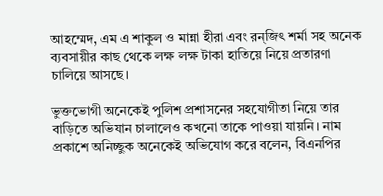আহম্মেদ, এম এ শাকুল ও মান্না হীরা এবং রন্জিৎ শর্মা সহ অনেক ব্যবসায়ীর কাছ থেকে লক্ষ লক্ষ টাকা হাতিয়ে নিয়ে প্রতারণা চালিয়ে আসছে।

ভুক্তভোগী অনেকেই পুলিশ প্রশাসনের সহযোগীতা নিয়ে তার বাড়িতে অভিযান চালালেও কখনো তাকে পাওয়া যায়নি। নাম প্রকাশে অনিচ্ছুক অনেকেই অভিযোগ করে বলেন, বিএনপির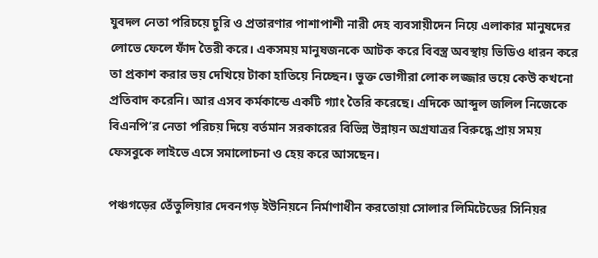যুবদল নেতা পরিচয়ে চুরি ও প্রতারণার পাশাপাশী নারী দেহ ব্যবসায়ীদেন নিয়ে এলাকার মানুষদের লোভে ফেলে ফাঁদ তৈরী করে। একসময় মানুষজনকে আটক করে বিবস্ত্র অবস্থায় ভিডিও ধারন করে তা প্রকাশ করার ভয় দেখিয়ে টাকা হাতিয়ে নিচ্ছেন। ভুক্ত ভোগীরা লোক লজ্জার ভয়ে কেউ কখনো প্রতিবাদ করেনি। আর এসব কর্মকান্ডে একটি গ্যাং তৈরি করেছে। এদিকে আব্দুল জলিল নিজেকে বিএনপি’র নেতা পরিচয় দিয়ে বর্তমান সরকারের বিভিন্ন উন্নায়ন অগ্রযাত্রর বিরুদ্ধে প্রায় সময় ফেসবুকে লাইভে এসে সমালোচনা ও হেয় করে আসছেন।

পঞ্চগড়ের তেঁতুলিয়ার দেবনগড় ইউনিয়নে নির্মাণাধীন করতোয়া সোলার লিমিটেডের সিনিয়র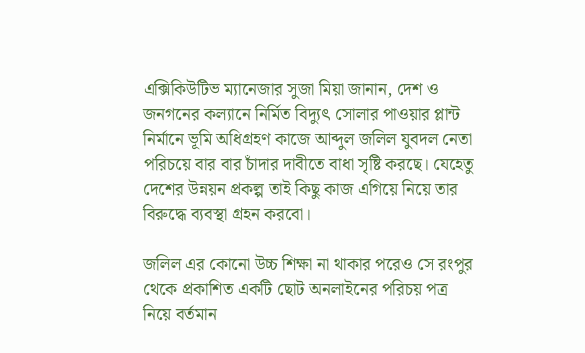এক্সিকিউটিভ ম্যানেজার সুজা মিয়া জানান, দেশ ও জনগনের কল্যানে নির্মিত বিদ্যুৎ সোলার পাওয়ার প্লান্ট নির্মানে ভূমি অধিগ্রহণ কাজে আব্দুল জলিল যুবদল নেতা পরিচয়ে বার বার চাঁদার দাবীতে বাধা সৃষ্টি করছে। যেহেতু দেশের উন্নয়ন প্রকল্প তাই কিছু কাজ এগিয়ে নিয়ে তার বিরুদ্ধে ব্যবস্থা গ্রহন করবো।

জলিল এর কোনো উচ্চ শিক্ষা না থাকার পরেও সে রংপুর থেকে প্রকাশিত একটি ছোট অনলাইনের পরিচয় পত্র নিয়ে বর্তমান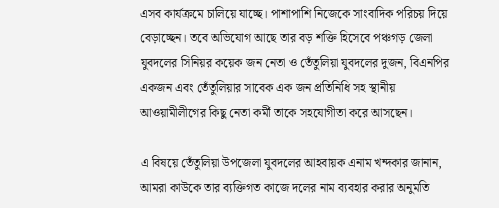এসব কার্যক্রমে চালিয়ে যাচ্ছে। পাশাপাশি নিজেকে সাংবাদিক পরিচয় দিয়ে বেড়াচ্ছেন। তবে অভিযোগ আছে তার বড় শক্তি হিসেবে পঞ্চগড় জেলা যুবদলের সিনিয়র কয়েক জন নেতা ও তেঁতুলিয়া যুবদলের দুজন, বিএনপির একজন এবং তেঁতুলিয়ার সাবেক এক জন প্রতিনিধি সহ স্থানীয় আওয়ামীলীগের কিছু নেতা কর্মী তাকে সহযোগীতা করে আসছেন।

এ বিষয়ে তেঁতুলিয়া উপজেলা যুবদলের আহবায়ক এনাম খন্দকার জানান, আমরা কাউকে তার ব্যক্তিগত কাজে দলের নাম ব্যবহার করার অনুমতি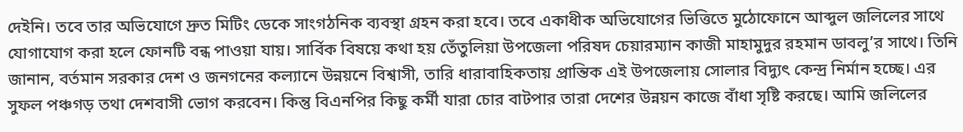দেইনি। তবে তার অভিযোগে দ্রুত মিটিং ডেকে সাংগঠনিক ব্যবস্থা গ্রহন করা হবে। তবে একাধীক অভিযোগের ভিত্তিতে মুঠোফোনে আব্দুল জলিলের সাথে যোগাযোগ করা হলে ফোনটি বন্ধ পাওয়া যায়। সার্বিক বিষয়ে কথা হয় তেঁতুলিয়া উপজেলা পরিষদ চেয়ারম্যান কাজী মাহামুদুর রহমান ডাবলু’র সাথে। তিনি জানান, বর্তমান সরকার দেশ ও জনগনের কল্যানে উন্নয়নে বিশ্বাসী, তারি ধারাবাহিকতায় প্রান্তিক এই উপজেলায় সোলার বিদ্যুৎ কেন্দ্র নির্মান হচ্ছে। এর সুফল পঞ্চগড় তথা দেশবাসী ভোগ করবেন। কিন্তু বিএনপির কিছু কর্মী যারা চোর বাটপার তারা দেশের উন্নয়ন কাজে বাঁধা সৃষ্টি করছে। আমি জলিলের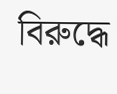বিরুদ্ধে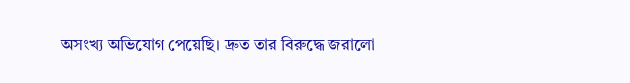অসংখ্য অভিযোগ পেয়েছি। দ্রুত তার বিরুদ্ধে জরালো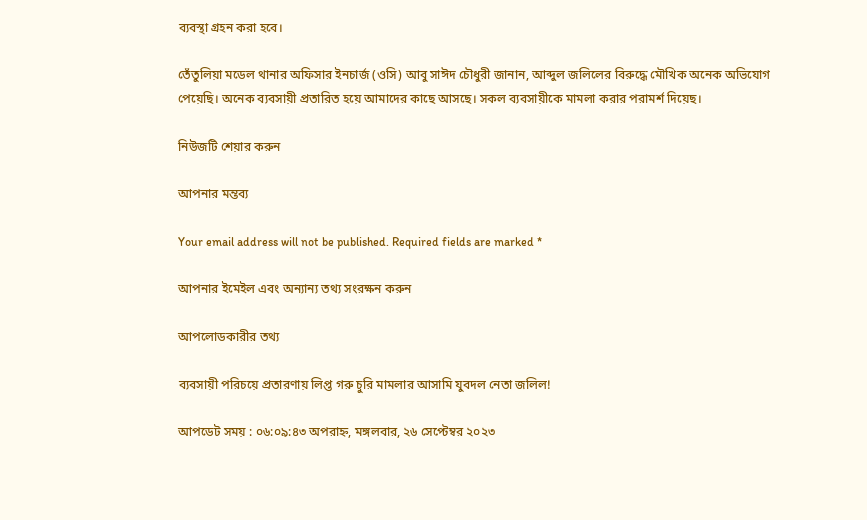ব্যবস্থা গ্রহন করা হবে।

তেঁতুলিয়া মডেল থানার অফিসার ইনচার্জ (ওসি) আবু সাঈদ চৌধুরী জানান, আব্দুল জলিলের বিরুদ্ধে মৌখিক অনেক অভিযোগ পেয়েছি। অনেক ব্যবসায়ী প্রতারিত হয়ে আমাদের কাছে আসছে। সকল ব্যবসায়ীকে মামলা করার পরামর্শ দিয়েছ।

নিউজটি শেয়ার করুন

আপনার মন্তব্য

Your email address will not be published. Required fields are marked *

আপনার ইমেইল এবং অন্যান্য তথ্য সংরক্ষন করুন

আপলোডকারীর তথ্য

ব্যবসায়ী পরিচয়ে প্রতারণায় লিপ্ত গরু চুরি মামলার আসামি যুবদল নেতা জলিল!

আপডেট সময় : ০৬:০৯:৪৩ অপরাহ্ন, মঙ্গলবার, ২৬ সেপ্টেম্বর ২০২৩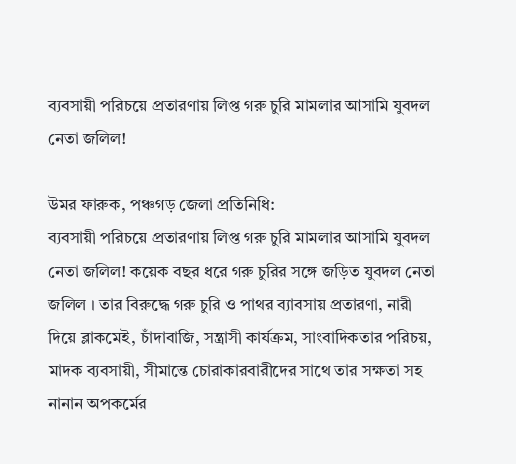ব্যবসায়ী পরিচয়ে প্রতারণায় লিপ্ত গরু চুরি মামলার আসামি যুবদল নেতা জলিল!

উমর ফারুক, পঞ্চগড় জেলা প্রতিনিধি:
ব্যবসায়ী পরিচয়ে প্রতারণায় লিপ্ত গরু চুরি মামলার আসামি যুবদল নেতা জলিল! কয়েক বছর ধরে গরু চুরির সঙ্গে জড়িত যুবদল নেতা জলিল । তার বিরুদ্ধে গরু চুরি ও পাথর ব্যাবসায় প্রতারণা, নারী দিয়ে ব্লাকমেই, চাঁদাবাজি, সন্ত্রাসী কার্যক্রম, সাংবাদিকতার পরিচয়, মাদক ব্যবসায়ী, সীমান্তে চোরাকারবারীদের সাথে তার সক্ষতা সহ নানান অপকর্মের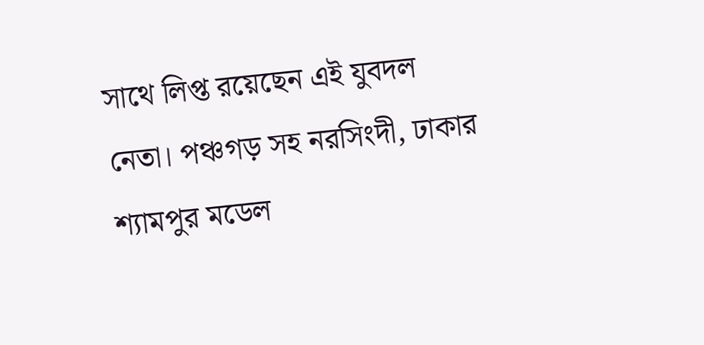সাথে লিপ্ত রয়েছেন এই যুবদল নেতা। পঞ্চগড় সহ নরসিংদী, ঢাকার শ্যামপুর মডেল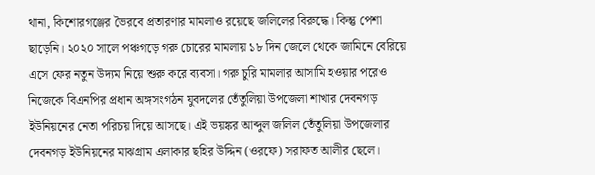থানা, কিশোরগঞ্জের ভৈরবে প্রতারণার মামলাও রয়েছে জলিলের বিরুদ্ধে। কিন্তু পেশা ছাড়েনি। ২০২০ সালে পঞ্চগড়ে গরু চোরের মামলায় ১৮ দিন জেলে থেকে জামিনে বেরিয়ে এসে ফের নতুন উদ্যম নিয়ে শুরু করে ব্যবসা। গরু চুরি মামলার আসামি হওয়ার পরেও নিজেকে বিএনপির প্রধান অঙ্গসংগঠন যুবদলের তেঁতুলিয়া উপজেলা শাখার দেবনগড় ইউনিয়নের নেতা পরিচয় দিয়ে আসছে। এই ভয়ঙ্কর আব্দুল জলিল তেঁতুলিয়া উপজেলার দেবনগড় ইউনিয়নের মাঝগ্রাম এলাকার ছহির উদ্দিন (ওরফে) সরাফত আলীর ছেলে।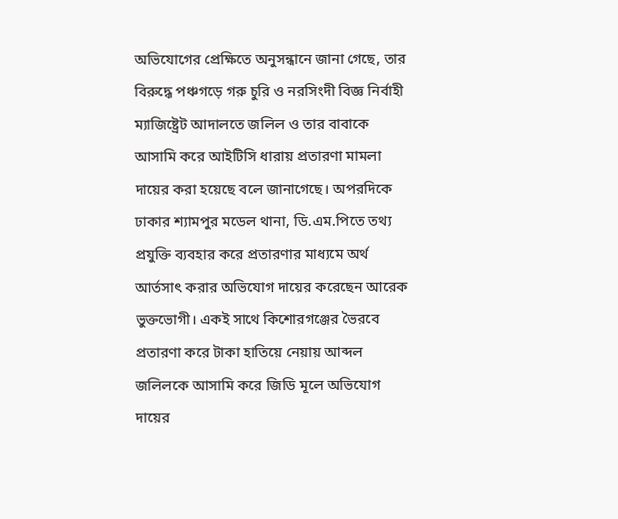অভিযোগের প্রেক্ষিতে অনুসন্ধানে জানা গেছে, তার বিরুদ্ধে পঞ্চগড়ে গরু চুরি ও নরসিংদী বিজ্ঞ নির্বাহী ম্যাজিষ্ট্রেট আদালতে জলিল ও তার বাবাকে আসামি করে আইটিসি ধারায় প্রতারণা মামলা দায়ের করা হয়েছে বলে জানাগেছে। অপরদিকে ঢাকার শ্যামপুর মডেল থানা, ডি.এম.পিতে তথ্য প্রযুক্তি ব্যবহার করে প্রতারণার মাধ্যমে অর্থ আর্তসাৎ করার অভিযোগ দায়ের করেছেন আরেক ভুক্তভোগী। একই সাথে কিশোরগঞ্জের ভৈরবে প্রতারণা করে টাকা হাতিয়ে নেয়ায় আব্দল জলিলকে আসামি করে জিডি মূলে অভিযোগ দায়ের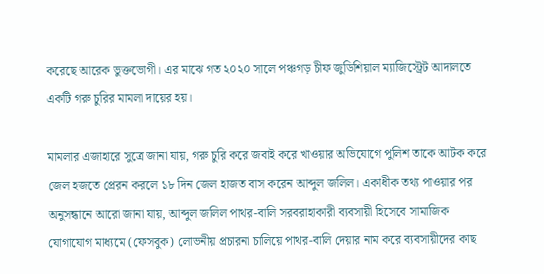করেছে আরেক ভুক্তভোগী। এর মাঝে গত ২০২০ সালে পঞ্চগড় চীফ জুডিশিয়াল ম্যাজিস্ট্রেট আদালতে একটি গরু চুরির মামলা দায়ের হয়।

মামলার এজাহারে সুত্রে জানা যায়, গরু চুরি করে জবাই করে খাওয়ার অভিযোগে পুলিশ তাকে আটক করে জেল হজতে প্রেরন করলে ১৮ দিন জেল হাজত বাস করেন আব্দুল জলিল। একাধীক তথ্য পাওয়ার পর অনুসন্ধানে আরো জানা যায়, আব্দুল জলিল পাথর-বালি সরবরাহাকারী ব্যবসায়ী হিসেবে সামাজিক যোগাযোগ মাধ্যমে (ফেসবুক) লোভনীয় প্রচারনা চালিয়ে পাথর-বালি দেয়ার নাম করে ব্যবসায়ীদের কাছ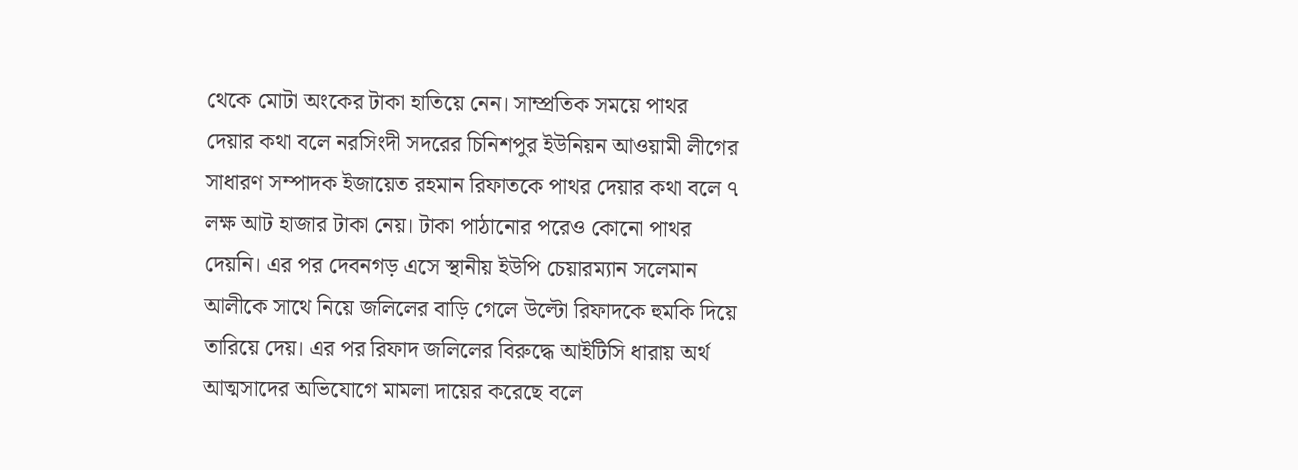থেকে মোটা অংকের টাকা হাতিয়ে নেন। সাম্প্রতিক সময়ে পাথর দেয়ার কথা বলে নরসিংদী সদরের চিনিশপুর ইউনিয়ন আওয়ামী লীগের সাধারণ সম্পাদক ইজায়েত রহমান রিফাতকে পাথর দেয়ার কথা বলে ৭ লক্ষ আট হাজার টাকা নেয়। টাকা পাঠানোর পরেও কোনো পাথর দেয়নি। এর পর দেবনগড় এসে স্থানীয় ইউপি চেয়ারম্যান সলেমান আলীকে সাথে নিয়ে জলিলের বাড়ি গেলে উল্টো রিফাদকে হুমকি দিয়ে তারিয়ে দেয়। এর পর রিফাদ জলিলের বিরুদ্ধে আইটিসি ধারায় অর্থ আত্মসাদের অভিযোগে মামলা দায়ের করেছে বলে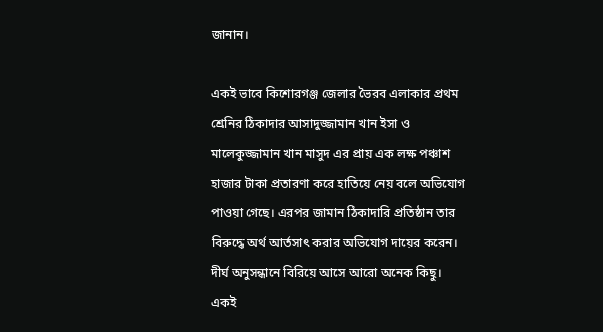জানান।

একই ভাবে কিশোরগঞ্জ জেলার ভৈরব এলাকার প্রথম শ্রেনির ঠিকাদার আসাদুজ্জামান খান ইসা ও মালেকুজ্জামান খান মাসুদ এর প্রায় এক লক্ষ পঞ্চাশ হাজার টাকা প্রতারণা করে হাতিয়ে নেয় বলে অভিযোগ পাওয়া গেছে। এরপর জামান ঠিকাদারি প্রতিষ্ঠান তার বিরুদ্ধে অর্থ আর্তসাৎ করার অভিযোগ দায়ের করেন। দীর্ঘ অনুসন্ধানে বিরিয়ে আসে আরো অনেক কিছু। একই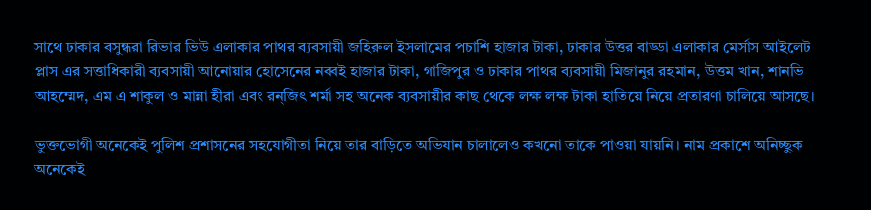সাথে ঢাকার বসুন্ধরা রিভার ভিউ এলাকার পাথর ব্যবসায়ী জহিরুল ইসলামের পচাশি হাজার টাকা, ঢাকার উত্তর বাড্ডা এলাকার মের্সাস আইলেট প্লাস এর সত্তাধিকারী ব্যবসায়ী আনোয়ার হোসেনের নব্বই হাজার টাকা, গাজিপুর ও ঢাকার পাথর ব্যবসায়ী মিজানুর রহমান, উত্তম খান, শানভি আহম্মেদ, এম এ শাকুল ও মান্না হীরা এবং রন্জিৎ শর্মা সহ অনেক ব্যবসায়ীর কাছ থেকে লক্ষ লক্ষ টাকা হাতিয়ে নিয়ে প্রতারণা চালিয়ে আসছে।

ভুক্তভোগী অনেকেই পুলিশ প্রশাসনের সহযোগীতা নিয়ে তার বাড়িতে অভিযান চালালেও কখনো তাকে পাওয়া যায়নি। নাম প্রকাশে অনিচ্ছুক অনেকেই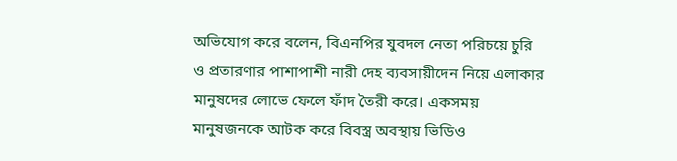অভিযোগ করে বলেন, বিএনপির যুবদল নেতা পরিচয়ে চুরি ও প্রতারণার পাশাপাশী নারী দেহ ব্যবসায়ীদেন নিয়ে এলাকার মানুষদের লোভে ফেলে ফাঁদ তৈরী করে। একসময় মানুষজনকে আটক করে বিবস্ত্র অবস্থায় ভিডিও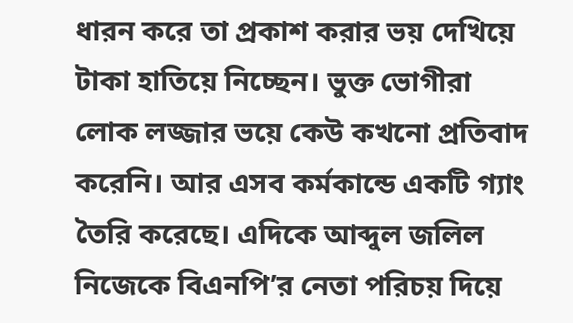ধারন করে তা প্রকাশ করার ভয় দেখিয়ে টাকা হাতিয়ে নিচ্ছেন। ভুক্ত ভোগীরা লোক লজ্জার ভয়ে কেউ কখনো প্রতিবাদ করেনি। আর এসব কর্মকান্ডে একটি গ্যাং তৈরি করেছে। এদিকে আব্দুল জলিল নিজেকে বিএনপি’র নেতা পরিচয় দিয়ে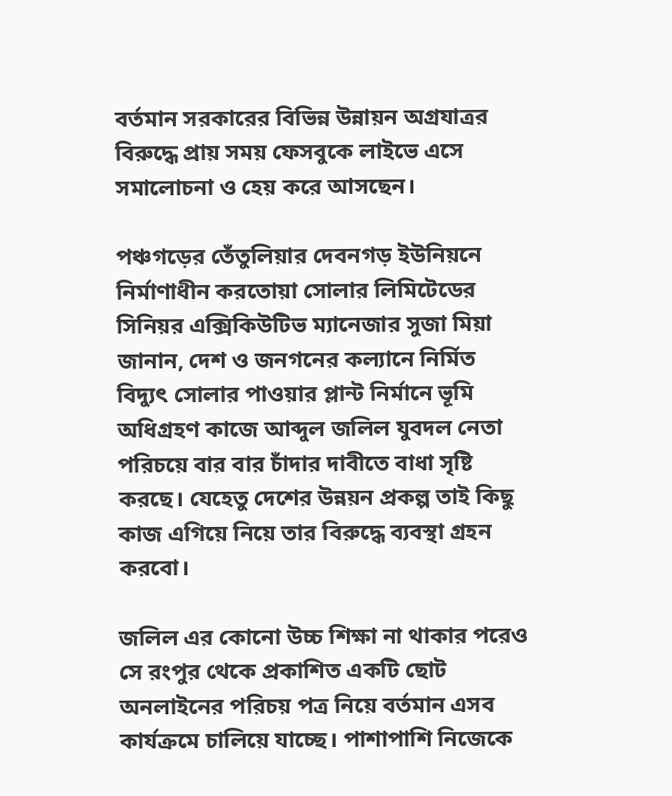বর্তমান সরকারের বিভিন্ন উন্নায়ন অগ্রযাত্রর বিরুদ্ধে প্রায় সময় ফেসবুকে লাইভে এসে সমালোচনা ও হেয় করে আসছেন।

পঞ্চগড়ের তেঁতুলিয়ার দেবনগড় ইউনিয়নে নির্মাণাধীন করতোয়া সোলার লিমিটেডের সিনিয়র এক্সিকিউটিভ ম্যানেজার সুজা মিয়া জানান, দেশ ও জনগনের কল্যানে নির্মিত বিদ্যুৎ সোলার পাওয়ার প্লান্ট নির্মানে ভূমি অধিগ্রহণ কাজে আব্দুল জলিল যুবদল নেতা পরিচয়ে বার বার চাঁদার দাবীতে বাধা সৃষ্টি করছে। যেহেতু দেশের উন্নয়ন প্রকল্প তাই কিছু কাজ এগিয়ে নিয়ে তার বিরুদ্ধে ব্যবস্থা গ্রহন করবো।

জলিল এর কোনো উচ্চ শিক্ষা না থাকার পরেও সে রংপুর থেকে প্রকাশিত একটি ছোট অনলাইনের পরিচয় পত্র নিয়ে বর্তমান এসব কার্যক্রমে চালিয়ে যাচ্ছে। পাশাপাশি নিজেকে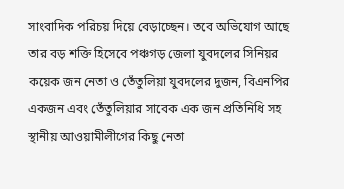সাংবাদিক পরিচয় দিয়ে বেড়াচ্ছেন। তবে অভিযোগ আছে তার বড় শক্তি হিসেবে পঞ্চগড় জেলা যুবদলের সিনিয়র কয়েক জন নেতা ও তেঁতুলিয়া যুবদলের দুজন, বিএনপির একজন এবং তেঁতুলিয়ার সাবেক এক জন প্রতিনিধি সহ স্থানীয় আওয়ামীলীগের কিছু নেতা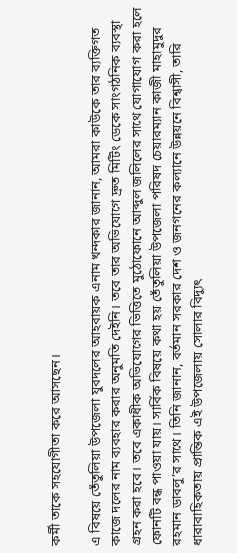কর্মী তাকে সহযোগীতা করে আসছেন।

এ বিষয়ে তেঁতুলিয়া উপজেলা যুবদলের আহবায়ক এনাম খন্দকার জানান, আমরা কাউকে তার ব্যক্তিগত কাজে দলের নাম ব্যবহার করার অনুমতি দেইনি। তবে তার অভিযোগে দ্রুত মিটিং ডেকে সাংগঠনিক ব্যবস্থা গ্রহন করা হবে। তবে একাধীক অভিযোগের ভিত্তিতে মুঠোফোনে আব্দুল জলিলের সাথে যোগাযোগ করা হলে ফোনটি বন্ধ পাওয়া যায়। সার্বিক বিষয়ে কথা হয় তেঁতুলিয়া উপজেলা পরিষদ চেয়ারম্যান কাজী মাহামুদুর রহমান ডাবলু’র সাথে। তিনি জানান, বর্তমান সরকার দেশ ও জনগনের কল্যানে উন্নয়নে বিশ্বাসী, তারি ধারাবাহিকতায় প্রান্তিক এই উপজেলায় সোলার বিদ্যুৎ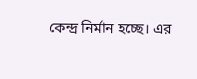কেন্দ্র নির্মান হচ্ছে। এর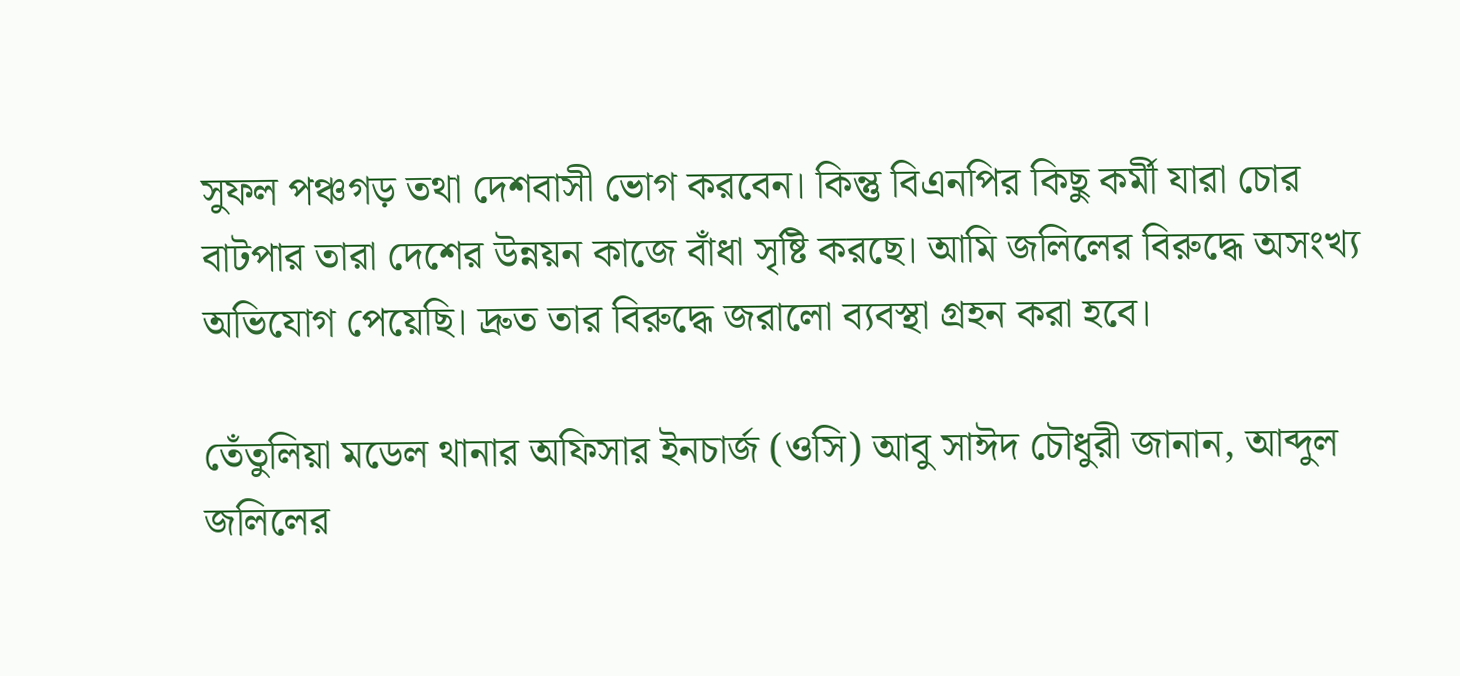সুফল পঞ্চগড় তথা দেশবাসী ভোগ করবেন। কিন্তু বিএনপির কিছু কর্মী যারা চোর বাটপার তারা দেশের উন্নয়ন কাজে বাঁধা সৃষ্টি করছে। আমি জলিলের বিরুদ্ধে অসংখ্য অভিযোগ পেয়েছি। দ্রুত তার বিরুদ্ধে জরালো ব্যবস্থা গ্রহন করা হবে।

তেঁতুলিয়া মডেল থানার অফিসার ইনচার্জ (ওসি) আবু সাঈদ চৌধুরী জানান, আব্দুল জলিলের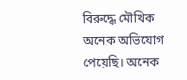বিরুদ্ধে মৌখিক অনেক অভিযোগ পেয়েছি। অনেক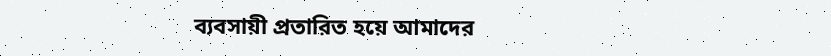ব্যবসায়ী প্রতারিত হয়ে আমাদের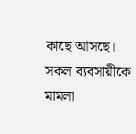কাছে আসছে। সকল ব্যবসায়ীকে মামলা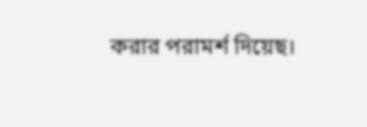করার পরামর্শ দিয়েছ।